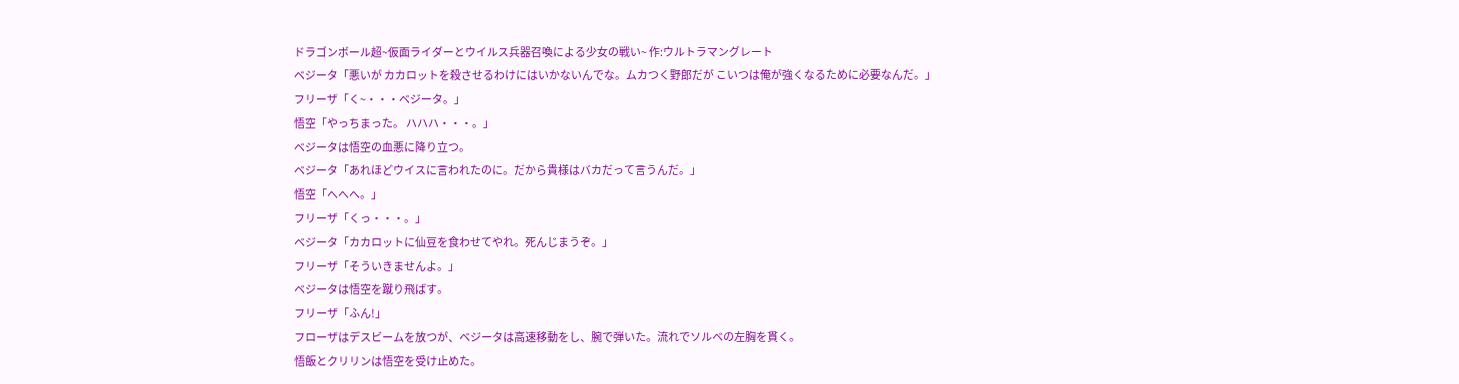ドラゴンボール超~仮面ライダーとウイルス兵器召喚による少女の戦い~ 作:ウルトラマングレート
ベジータ「悪いが カカロットを殺させるわけにはいかないんでな。ムカつく野郎だが こいつは俺が強くなるために必要なんだ。」
フリーザ「く~・・・ベジータ。」
悟空「やっちまった。 ハハハ・・・。」
ベジータは悟空の血悪に降り立つ。
ベジータ「あれほどウイスに言われたのに。だから貴様はバカだって言うんだ。」
悟空「へへへ。」
フリーザ「くっ・・・。」
ベジータ「カカロットに仙豆を食わせてやれ。死んじまうぞ。」
フリーザ「そういきませんよ。」
ベジータは悟空を蹴り飛ばす。
フリーザ「ふん!」
フローザはデスビームを放つが、ベジータは高速移動をし、腕で弾いた。流れでソルベの左胸を貫く。
悟飯とクリリンは悟空を受け止めた。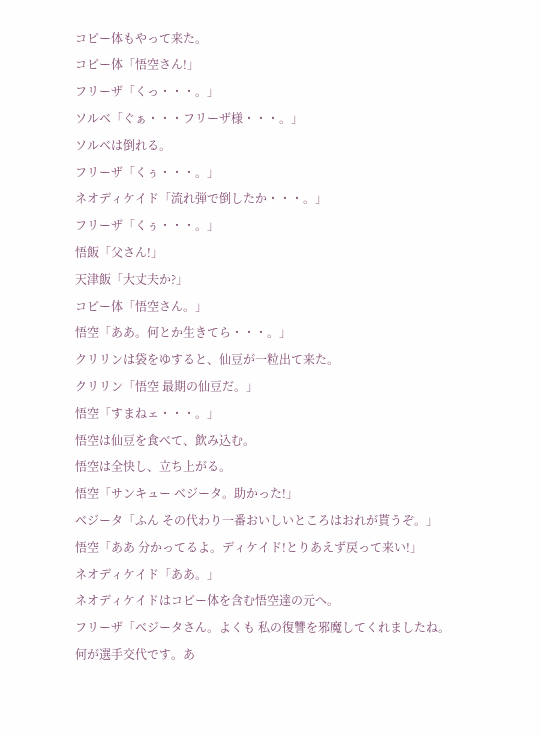コピー体もやって来た。
コピー体「悟空さん!」
フリーザ「くっ・・・。」
ソルベ「ぐぁ・・・フリーザ様・・・。」
ソルベは倒れる。
フリーザ「くぅ・・・。」
ネオディケイド「流れ弾で倒したか・・・。」
フリーザ「くぅ・・・。」
悟飯「父さん!」
天津飯「大丈夫か?」
コピー体「悟空さん。」
悟空「ああ。何とか生きてら・・・。」
クリリンは袋をゆすると、仙豆が一粒出て来た。
クリリン「悟空 最期の仙豆だ。」
悟空「すまねェ・・・。」
悟空は仙豆を食べて、飲み込む。
悟空は全快し、立ち上がる。
悟空「サンキュー ベジータ。助かった!」
ベジータ「ふん その代わり一番おいしいところはおれが貰うぞ。」
悟空「ああ 分かってるよ。ディケイド!とりあえず戻って来い!」
ネオディケイド「ああ。」
ネオディケイドはコピー体を含む悟空達の元へ。
フリーザ「ベジータさん。よくも 私の復讐を邪魔してくれましたね。何が選手交代です。あ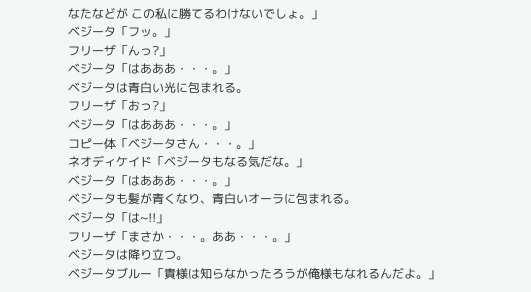なたなどが この私に勝てるわけないでしょ。」
ベジータ「フッ。」
フリーザ「んっ?」
ベジータ「はあああ・・・。」
ベジータは青白い光に包まれる。
フリーザ「おっ?」
ベジータ「はあああ・・・。」
コピー体「ベジータさん・・・。」
ネオディケイド「ベジータもなる気だな。」
ベジータ「はあああ・・・。」
ベジータも髪が青くなり、青白いオーラに包まれる。
ベジータ「は~!!」
フリーザ「まさか・・・。ああ・・・。」
ベジータは降り立つ。
ベジータブルー「貴様は知らなかったろうが俺様もなれるんだよ。」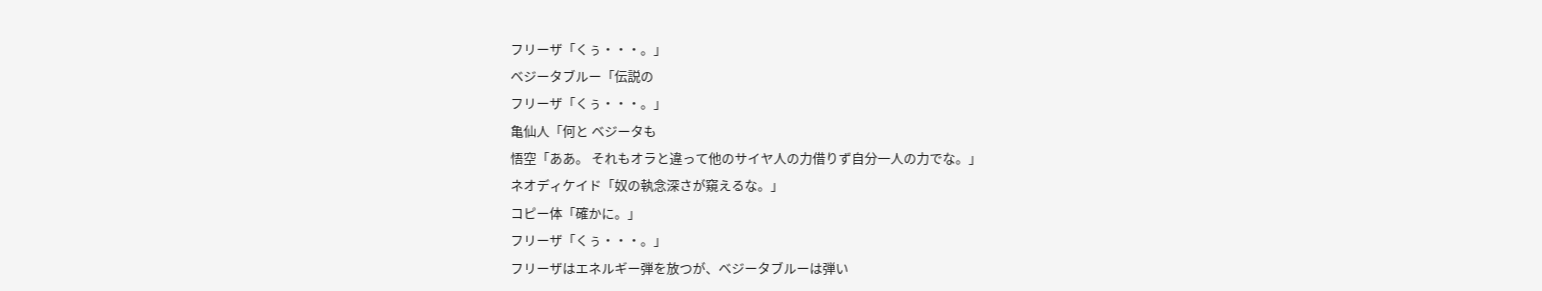フリーザ「くぅ・・・。」
ベジータブルー「伝説の
フリーザ「くぅ・・・。」
亀仙人「何と ベジータも
悟空「ああ。 それもオラと違って他のサイヤ人の力借りず自分一人の力でな。」
ネオディケイド「奴の執念深さが窺えるな。」
コピー体「確かに。」
フリーザ「くぅ・・・。」
フリーザはエネルギー弾を放つが、ベジータブルーは弾い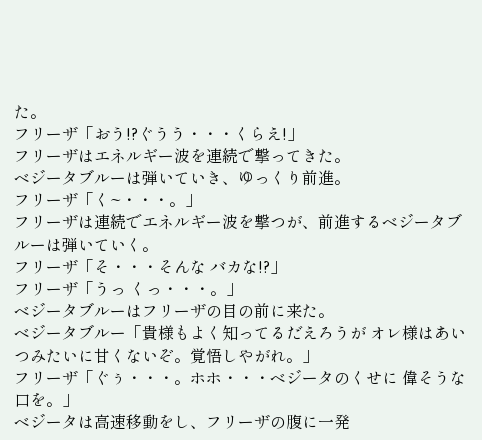た。
フリーザ「おう!?ぐうう・・・くらえ!」
フリーザはエネルギー波を連続で撃ってきた。
ベジータブルーは弾いていき、ゆっくり前進。
フリーザ「く~・・・。」
フリーザは連続でエネルギー波を撃つが、前進するベジータブルーは弾いていく。
フリーザ「そ・・・そんな バカな!?」
フリーザ「うっ くっ・・・。」
ベジータブルーはフリーザの目の前に来た。
ベジータブルー「貴様もよく知ってるだえろうが オレ様はあいつみたいに甘くないぞ。覚悟しやがれ。」
フリーザ「ぐぅ・・・。ホホ・・・ベジータのくせに 偉そうな口を。」
ベジータは高速移動をし、フリーザの腹に一発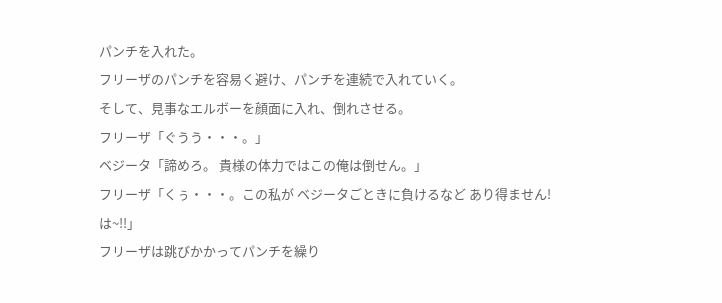パンチを入れた。
フリーザのパンチを容易く避け、パンチを連続で入れていく。
そして、見事なエルボーを顔面に入れ、倒れさせる。
フリーザ「ぐうう・・・。」
ベジータ「諦めろ。 貴様の体力ではこの俺は倒せん。」
フリーザ「くぅ・・・。この私が ベジータごときに負けるなど あり得ません!は~!!」
フリーザは跳びかかってパンチを繰り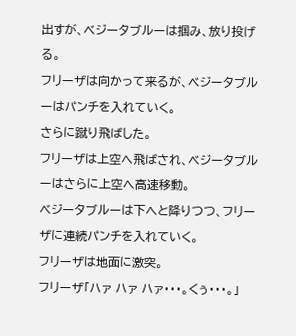出すが、ベジータブルーは掴み、放り投げる。
フリーザは向かって来るが、ベジータブルーはパンチを入れていく。
さらに蹴り飛ばした。
フリーザは上空へ飛ばされ、ベジータブルーはさらに上空へ高速移動。
ベジータブルーは下へと降りつつ、フリーザに連続パンチを入れていく。
フリーザは地面に激突。
フリーザ「ハァ ハァ ハァ・・・。くぅ・・・。」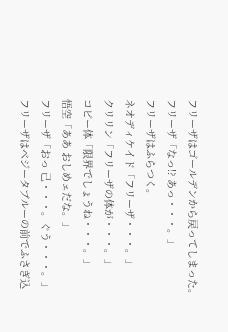フリーザはゴールデンから戻ってしまった。
フリーザ「なっ!? あっ・・・。」
フリーザはふらつく。
ネオディケイド「フリーザ・・・。」
クリリン「フリーザの体が・・・。」
コピー体「限界でしょうね・・・。」
悟空「ああ おしめェだな。」
フリーザ「おっ 己・・・。ぐう・・・。」
フリーザはベジータブルーの前でふさぎ込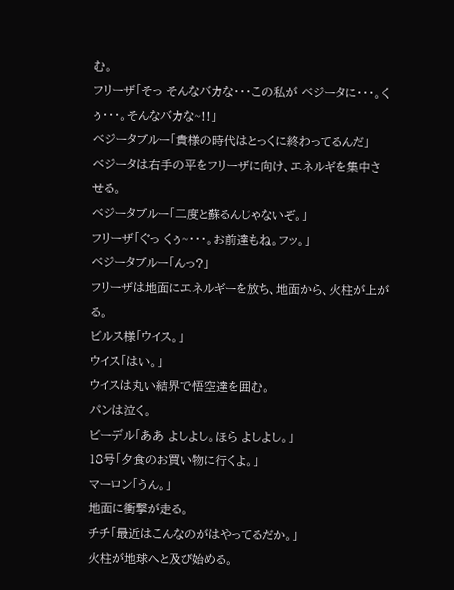む。
フリーザ「そっ そんなバカな・・・この私が ベジータに・・・。くぅ・・・。そんなバカな~!!」
ベジータブルー「貴様の時代はとっくに終わってるんだ」
ベジータは右手の平をフリーザに向け、エネルギを集中させる。
ベジータブルー「二度と蘇るんじゃないぞ。」
フリーザ「ぐっ くぅ~・・・。お前達もね。フッ。」
ベジータブルー「んっ?」
フリーザは地面にエネルギーを放ち、地面から、火柱が上がる。
ビルス様「ウイス。」
ウイス「はい。」
ウイスは丸い結界で悟空達を囲む。
パンは泣く。
ビーデル「ああ よしよし。ほら よしよし。」
18号「夕食のお買い物に行くよ。」
マーロン「うん。」
地面に衝撃が走る。
チチ「最近はこんなのがはやってるだか。」
火柱が地球へと及び始める。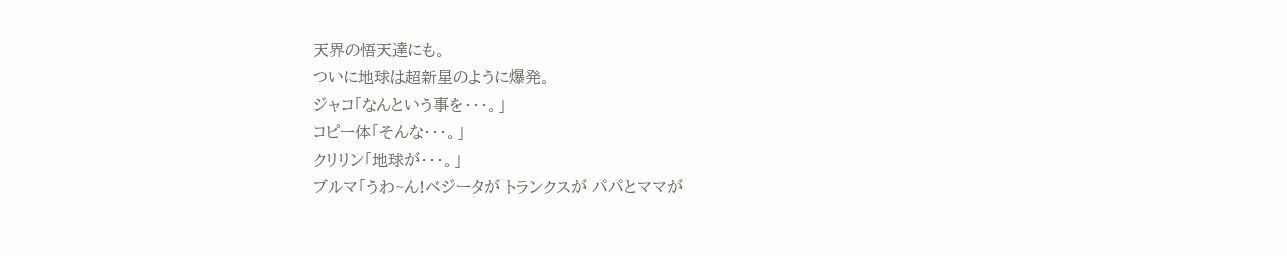天界の悟天達にも。
ついに地球は超新星のように爆発。
ジャコ「なんという事を・・・。」
コピー体「そんな・・・。」
クリリン「地球が・・・。」
ブルマ「うわ~ん!ベジータが トランクスが パパとママが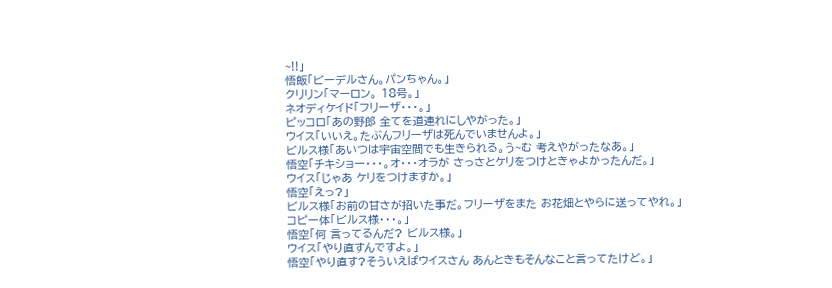~!!」
悟飯「ビーデルさん。パンちゃん。」
クリリン「マーロン。 18号。」
ネオディケイド「フリーザ・・・。」
ピッコロ「あの野郎 全てを道連れにしやがった。」
ウイス「いいえ。たぶんフリーザは死んでいませんよ。」
ビルス様「あいつは宇宙空間でも生きられる。う~む 考えやがったなあ。」
悟空「チキショー・・・。オ・・・オラが さっさとケリをつけときゃよかったんだ。」
ウイス「じゃあ ケリをつけますか。」
悟空「えっ?」
ビルス様「お前の甘さが招いた事だ。フリーザをまた お花畑とやらに送ってやれ。」
コピー体「ビルス様・・・。」
悟空「何 言ってるんだ? ビルス様。」
ウイス「やり直すんですよ。」
悟空「やり直す?そういえばウイスさん あんときもそんなこと言ってたけど。」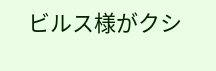ビルス様がクシ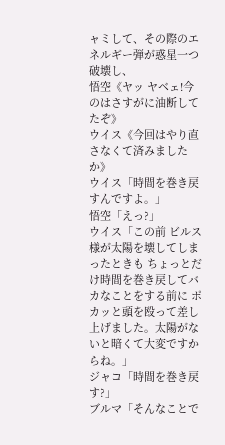ャミして、その際のエネルギー弾が惑星一つ破壊し、
悟空《ヤッ ヤベェ!今のはさすがに油断してたぞ》
ウイス《今回はやり直さなくて済みましたか》
ウイス「時間を巻き戻すんですよ。」
悟空「えっ?」
ウイス「この前 ビルス様が太陽を壊してしまったときも ちょっとだけ時間を巻き戻してバカなことをする前に ポカッと頭を殴って差し上げました。太陽がないと暗くて大変ですからね。」
ジャコ「時間を巻き戻す?」
ブルマ「そんなことで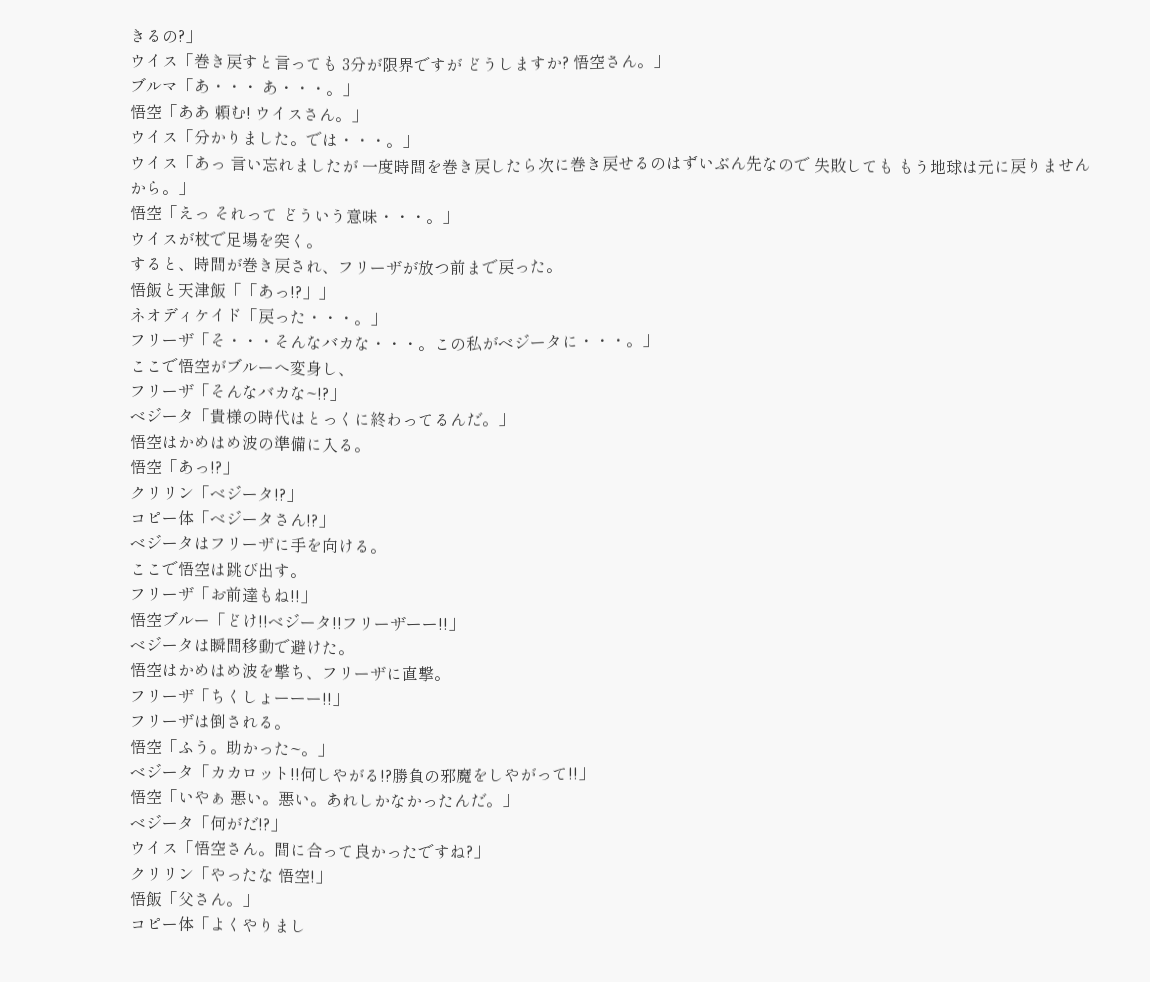きるの?」
ウイス「巻き戻すと言っても 3分が限界ですが どうしますか? 悟空さん。」
ブルマ「あ・・・ あ・・・。」
悟空「ああ 頼む! ウイスさん。」
ウイス「分かりました。では・・・。」
ウイス「あっ 言い忘れましたが 一度時間を巻き戻したら次に巻き戻せるのはずいぶん先なので 失敗しても もう地球は元に戻りませんから。」
悟空「えっ それって どういう意味・・・。」
ウイスが杖で足場を突く。
すると、時間が巻き戻され、フリーザが放つ前まで戻った。
悟飯と天津飯「「あっ!?」」
ネオディケイド「戻った・・・。」
フリーザ「そ・・・そんなバカな・・・。この私がベジータに・・・。」
ここで悟空がブルーへ変身し、
フリーザ「そんなバカな~!?」
ベジータ「貴様の時代はとっくに終わってるんだ。」
悟空はかめはめ波の準備に入る。
悟空「あっ!?」
クリリン「ベジータ!?」
コピー体「ベジータさん!?」
ベジータはフリーザに手を向ける。
ここで悟空は跳び出す。
フリーザ「お前達もね!!」
悟空ブルー「どけ!!ベジータ!!フリーザーー!!」
ベジータは瞬間移動で避けた。
悟空はかめはめ波を撃ち、フリーザに直撃。
フリーザ「ちくしょーーー!!」
フリーザは倒される。
悟空「ふう。助かった~。」
ベジータ「カカロット!!何しやがる!?勝負の邪魔をしやがって!!」
悟空「いやぁ 悪い。悪い。あれしかなかったんだ。」
ベジータ「何がだ!?」
ウイス「悟空さん。間に合って良かったですね?」
クリリン「やったな 悟空!」
悟飯「父さん。」
コピー体「よくやりまし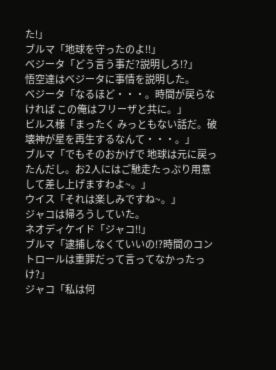た!」
ブルマ「地球を守ったのよ!!」
ベジータ「どう言う事だ?説明しろ!?」
悟空達はベジータに事情を説明した。
ベジータ「なるほど・・・。時間が戻らなければ この俺はフリーザと共に。」
ビルス様「まったく みっともない話だ。破壊神が星を再生するなんて・・・。」
ブルマ「でもそのおかげで 地球は元に戻ったんだし。お2人にはご馳走たっぷり用意して差し上げますわよ~。」
ウイス「それは楽しみですね~。」
ジャコは帰ろうしていた。
ネオディケイド「ジャコ!!」
ブルマ「逮捕しなくていいの!?時間のコントロールは重罪だって言ってなかったっけ?」
ジャコ「私は何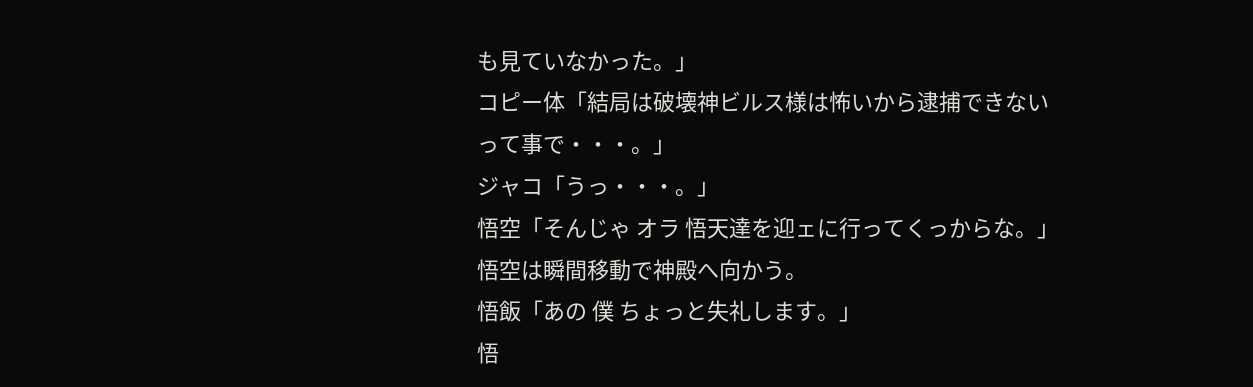も見ていなかった。」
コピー体「結局は破壊神ビルス様は怖いから逮捕できないって事で・・・。」
ジャコ「うっ・・・。」
悟空「そんじゃ オラ 悟天達を迎ェに行ってくっからな。」
悟空は瞬間移動で神殿へ向かう。
悟飯「あの 僕 ちょっと失礼します。」
悟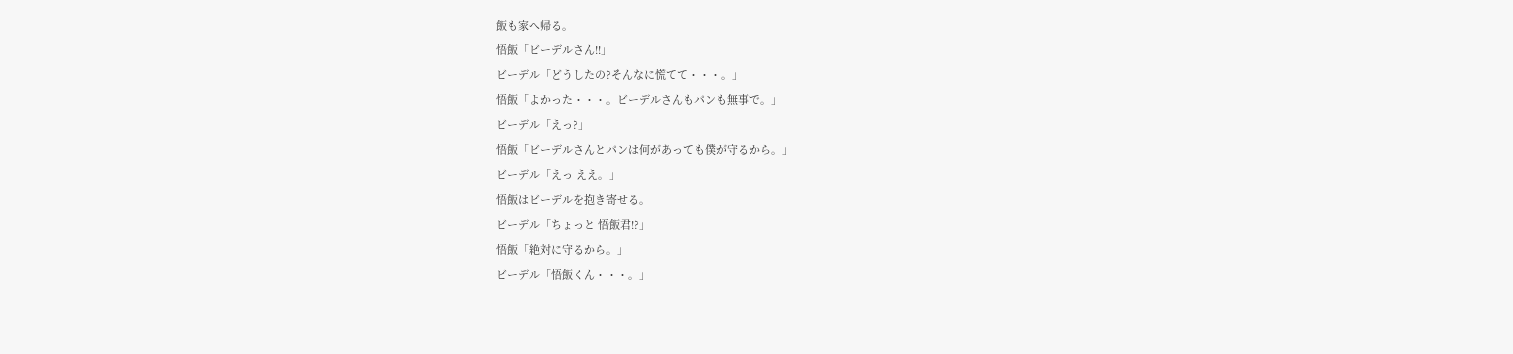飯も家へ帰る。
悟飯「ビーデルさん!!」
ビーデル「どうしたの?そんなに慌てて・・・。」
悟飯「よかった・・・。ビーデルさんもパンも無事で。」
ビーデル「えっ?」
悟飯「ビーデルさんとパンは何があっても僕が守るから。」
ビーデル「えっ ええ。」
悟飯はビーデルを抱き寄せる。
ビーデル「ちょっと 悟飯君!?」
悟飯「絶対に守るから。」
ビーデル「悟飯くん・・・。」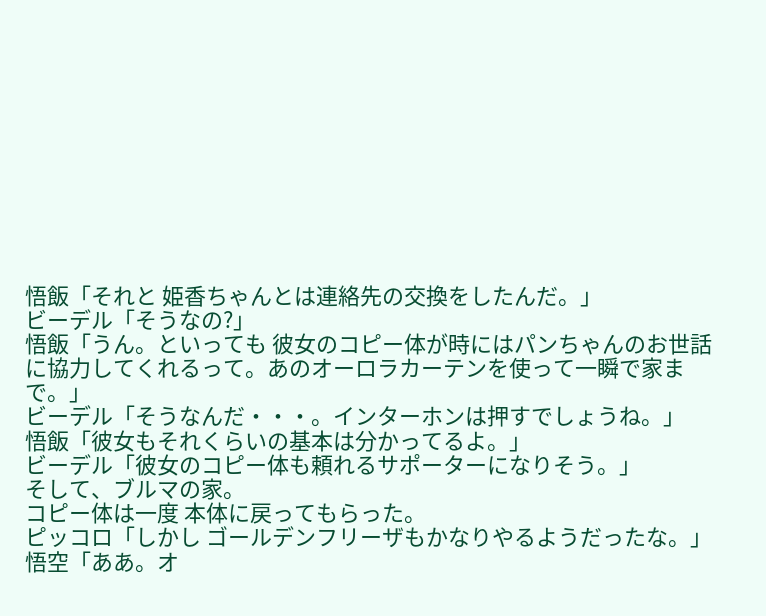悟飯「それと 姫香ちゃんとは連絡先の交換をしたんだ。」
ビーデル「そうなの?」
悟飯「うん。といっても 彼女のコピー体が時にはパンちゃんのお世話に協力してくれるって。あのオーロラカーテンを使って一瞬で家まで。」
ビーデル「そうなんだ・・・。インターホンは押すでしょうね。」
悟飯「彼女もそれくらいの基本は分かってるよ。」
ビーデル「彼女のコピー体も頼れるサポーターになりそう。」
そして、ブルマの家。
コピー体は一度 本体に戻ってもらった。
ピッコロ「しかし ゴールデンフリーザもかなりやるようだったな。」
悟空「ああ。オ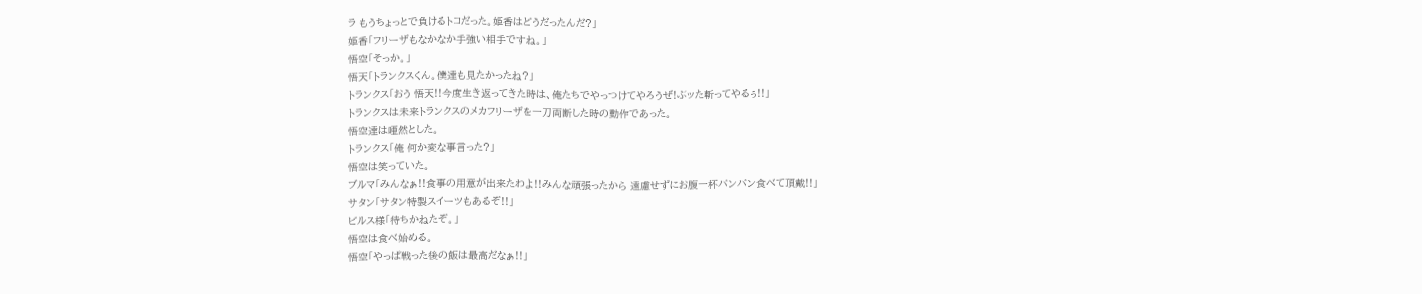ラ もうちょっとで負けるトコだった。姫香はどうだったんだ?」
姫香「フリーザもなかなか手強い相手ですね。」
悟空「そっか。」
悟天「トランクスくん。僕達も見たかったね?」
トランクス「おう 悟天!!今度生き返ってきた時は、俺たちでやっつけてやろうぜ!ぶッた斬ってやるぅ!!」
トランクスは未来トランクスのメカフリーザを一刀両断した時の動作であった。
悟空達は唖然とした。
トランクス「俺 何か変な事言った?」
悟空は笑っていた。
ブルマ「みんなぁ!!食事の用意が出来たわよ!!みんな頑張ったから 遠慮せずにお腹一杯バンバン食べて頂戴!!」
サタン「サタン特製スイーツもあるぞ!!」
ビルス様「待ちかねたぞ。」
悟空は食べ始める。
悟空「やっぱ戦った後の飯は最高だなぁ!!」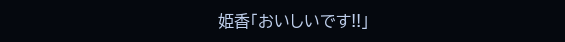姫香「おいしいです!!」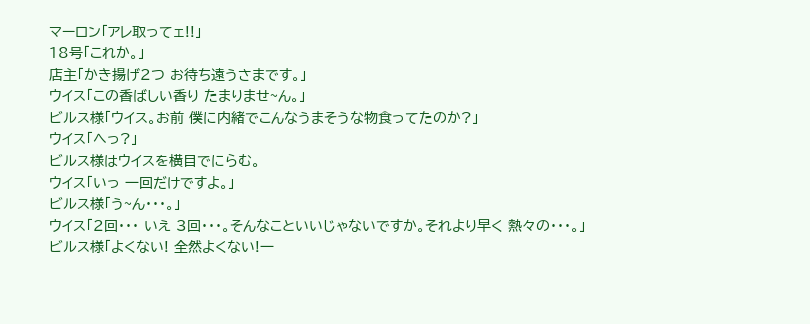マーロン「アレ取ってェ!!」
18号「これか。」
店主「かき揚げ2つ お待ち遠うさまです。」
ウイス「この香ばしい香り たまりませ~ん。」
ビルス様「ウイス。お前 僕に内緒でこんなうまそうな物食ってたのか?」
ウイス「へっ?」
ビルス様はウイスを横目でにらむ。
ウイス「いっ 一回だけですよ。」
ビルス様「う~ん・・・。」
ウイス「2回・・・ いえ 3回・・・。そんなこといいじゃないですか。それより早く 熱々の・・・。」
ビルス様「よくない! 全然よくない!一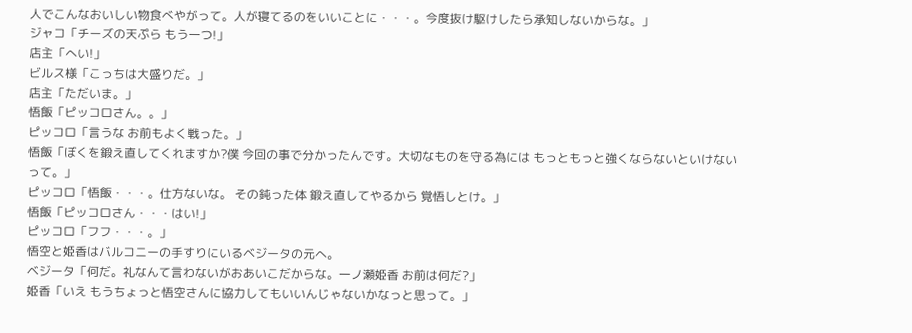人でこんなおいしい物食べやがって。人が寝てるのをいいことに・・・。今度抜け駆けしたら承知しないからな。」
ジャコ「チーズの天ぷら もう一つ!」
店主「へい!」
ビルス様「こっちは大盛りだ。」
店主「ただいま。」
悟飯「ピッコロさん。。」
ピッコロ「言うな お前もよく戦った。」
悟飯「ぼくを鍛え直してくれますか?僕 今回の事で分かったんです。大切なものを守る為には もっともっと強くならないといけないって。」
ピッコロ「悟飯・・・。仕方ないな。 その鈍った体 鍛え直してやるから 覚悟しとけ。」
悟飯「ピッコロさん・・・はい!」
ピッコロ「フフ・・・。」
悟空と姫香はバルコニーの手すりにいるベジータの元へ。
ベジータ「何だ。礼なんて言わないがおあいこだからな。一ノ瀬姫香 お前は何だ?」
姫香「いえ もうちょっと悟空さんに協力してもいいんじゃないかなっと思って。」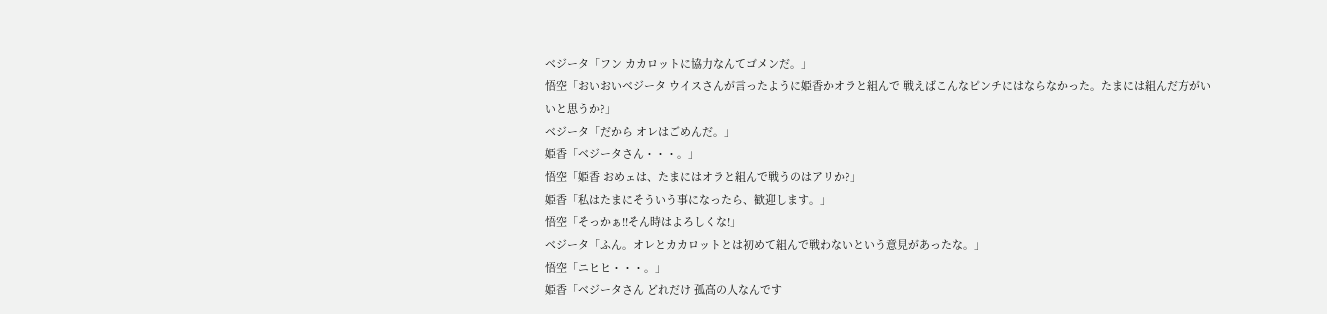ベジータ「フン カカロットに協力なんてゴメンだ。」
悟空「おいおいベジータ ウイスさんが言ったように姫香かオラと組んで 戦えばこんなピンチにはならなかった。たまには組んだ方がいいと思うか?」
ベジータ「だから オレはごめんだ。」
姫香「ベジータさん・・・。」
悟空「姫香 おめェは、たまにはオラと組んで戦うのはアリか?」
姫香「私はたまにそういう事になったら、歓迎します。」
悟空「そっかぁ!!そん時はよろしくな!」
ベジータ「ふん。オレとカカロットとは初めて組んで戦わないという意見があったな。」
悟空「ニヒヒ・・・。」
姫香「ベジータさん どれだけ 孤高の人なんです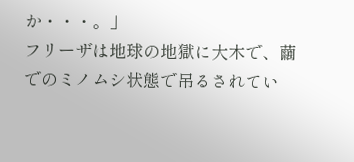か・・・。」
フリーザは地球の地獄に大木で、繭でのミノムシ状態で吊るされてい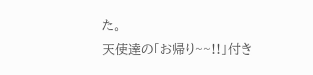た。
天使達の「お帰り~~!!」付き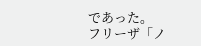であった。
フリーザ「ノ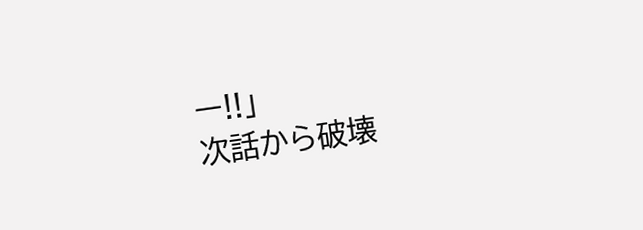ー!!」
次話から破壊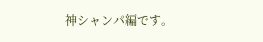神シャンパ編です。